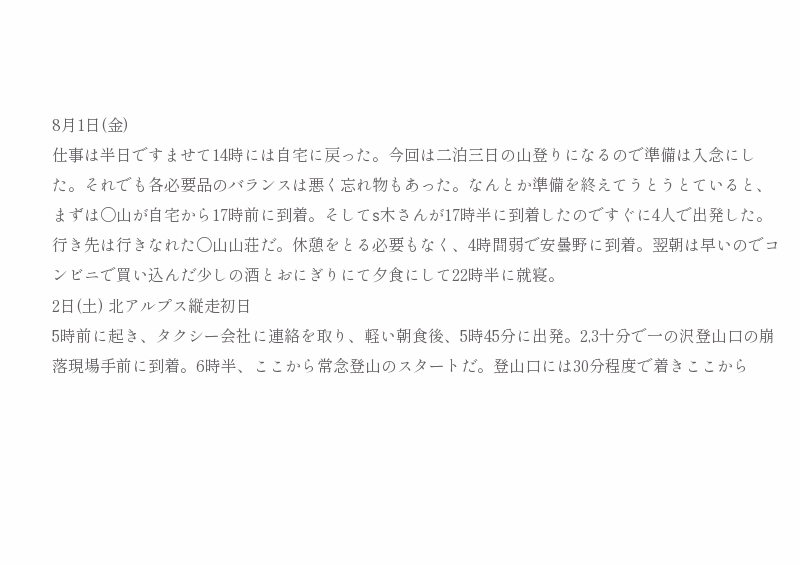8月1日(金)
仕事は半日ですませて14時には自宅に戻った。今回は二泊三日の山登りになるので準備は入念にした。それでも各必要品のバランスは悪く忘れ物もあった。なんとか準備を終えてうとうとていると、まずは〇山が自宅から17時前に到着。そしてs木さんが17時半に到着したのですぐに4人で出発した。行き先は行きなれた〇山山荘だ。休憩をとる必要もなく、4時間弱で安曇野に到着。翌朝は早いのでコンビニで買い込んだ少しの酒とおにぎりにて夕食にして22時半に就寝。
2日(土) 北アルプス縦走初日
5時前に起き、タクシー会社に連絡を取り、軽い朝食後、5時45分に出発。2,3十分で一の沢登山口の崩落現場手前に到着。6時半、ここから常念登山のスタートだ。登山口には30分程度で着きここから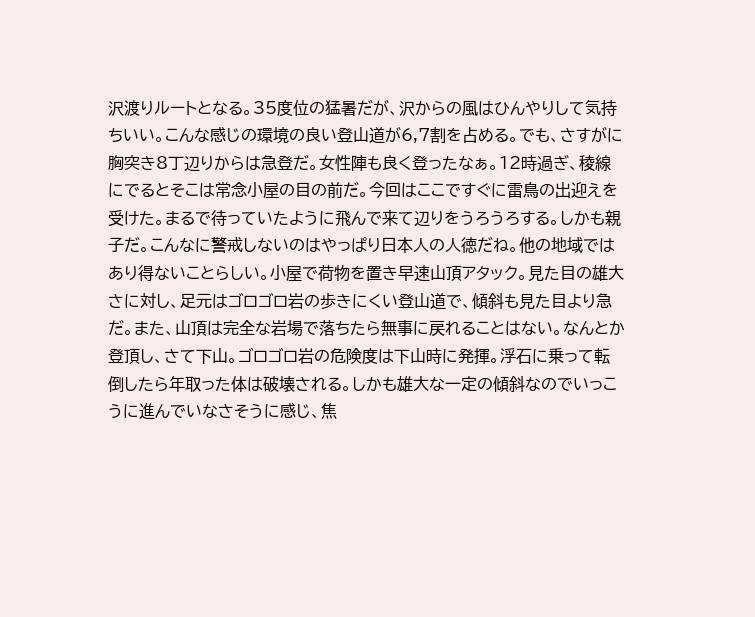沢渡りルートとなる。35度位の猛暑だが、沢からの風はひんやりして気持ちいい。こんな感じの環境の良い登山道が6,7割を占める。でも、さすがに胸突き8丁辺りからは急登だ。女性陣も良く登ったなぁ。12時過ぎ、稜線にでるとそこは常念小屋の目の前だ。今回はここですぐに雷鳥の出迎えを受けた。まるで待っていたように飛んで来て辺りをうろうろする。しかも親子だ。こんなに警戒しないのはやっぱり日本人の人徳だね。他の地域ではあり得ないことらしい。小屋で荷物を置き早速山頂アタック。見た目の雄大さに対し、足元はゴロゴロ岩の歩きにくい登山道で、傾斜も見た目より急だ。また、山頂は完全な岩場で落ちたら無事に戻れることはない。なんとか登頂し、さて下山。ゴロゴロ岩の危険度は下山時に発揮。浮石に乗って転倒したら年取った体は破壊される。しかも雄大な一定の傾斜なのでいっこうに進んでいなさそうに感じ、焦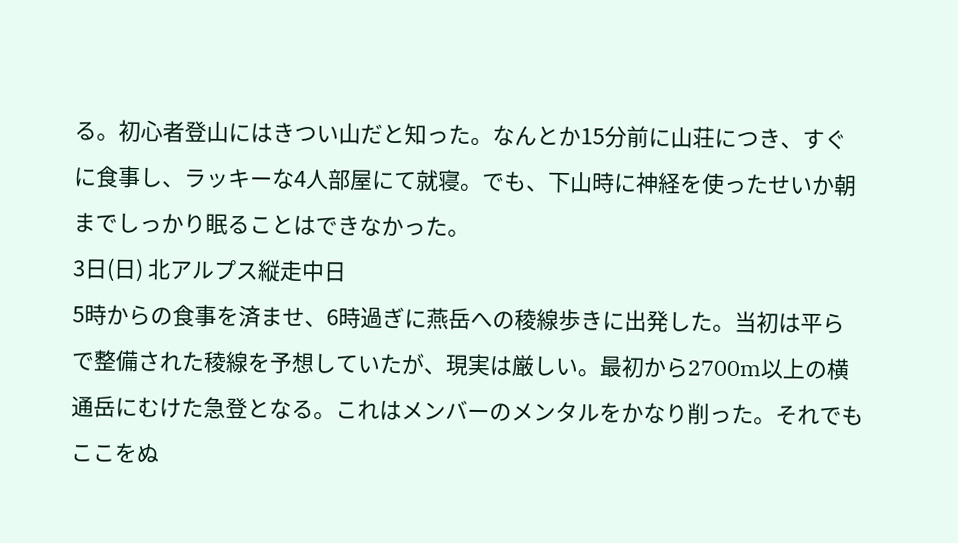る。初心者登山にはきつい山だと知った。なんとか15分前に山荘につき、すぐに食事し、ラッキーな4人部屋にて就寝。でも、下山時に神経を使ったせいか朝までしっかり眠ることはできなかった。
3日(日) 北アルプス縦走中日
5時からの食事を済ませ、6時過ぎに燕岳への稜線歩きに出発した。当初は平らで整備された稜線を予想していたが、現実は厳しい。最初から2700m以上の横通岳にむけた急登となる。これはメンバーのメンタルをかなり削った。それでもここをぬ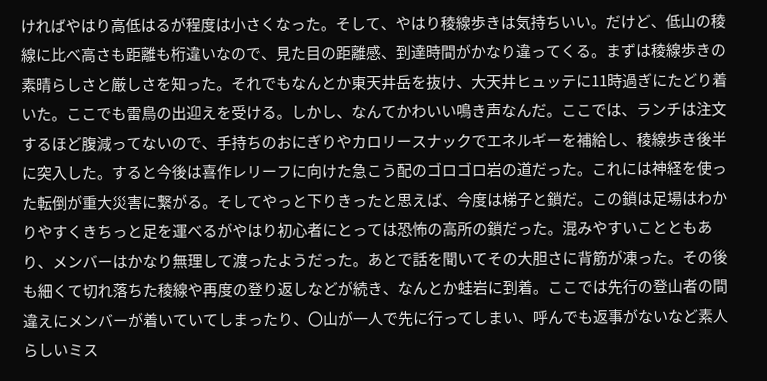ければやはり高低はるが程度は小さくなった。そして、やはり稜線歩きは気持ちいい。だけど、低山の稜線に比べ高さも距離も桁違いなので、見た目の距離感、到達時間がかなり違ってくる。まずは稜線歩きの素晴らしさと厳しさを知った。それでもなんとか東天井岳を抜け、大天井ヒュッテに11時過ぎにたどり着いた。ここでも雷鳥の出迎えを受ける。しかし、なんてかわいい鳴き声なんだ。ここでは、ランチは注文するほど腹減ってないので、手持ちのおにぎりやカロリースナックでエネルギーを補給し、稜線歩き後半に突入した。すると今後は喜作レリーフに向けた急こう配のゴロゴロ岩の道だった。これには神経を使った転倒が重大災害に繋がる。そしてやっと下りきったと思えば、今度は梯子と鎖だ。この鎖は足場はわかりやすくきちっと足を運べるがやはり初心者にとっては恐怖の高所の鎖だった。混みやすいことともあり、メンバーはかなり無理して渡ったようだった。あとで話を聞いてその大胆さに背筋が凍った。その後も細くて切れ落ちた稜線や再度の登り返しなどが続き、なんとか蛙岩に到着。ここでは先行の登山者の間違えにメンバーが着いていてしまったり、〇山が一人で先に行ってしまい、呼んでも返事がないなど素人らしいミス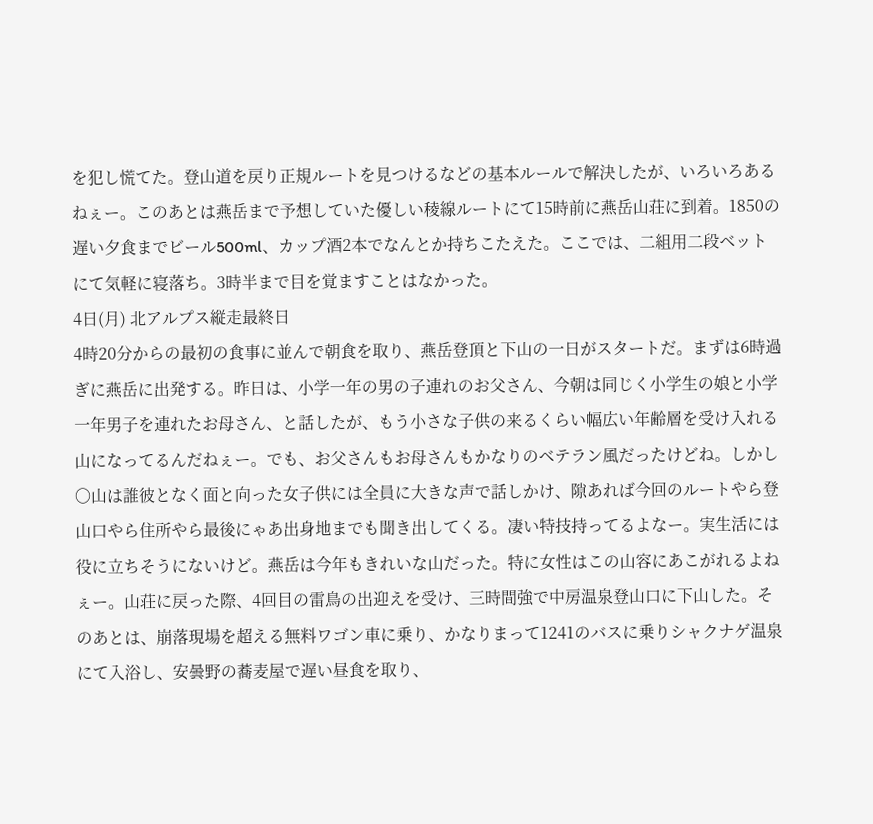を犯し慌てた。登山道を戻り正規ルートを見つけるなどの基本ルールで解決したが、いろいろあるねぇー。このあとは燕岳まで予想していた優しい稜線ルートにて15時前に燕岳山荘に到着。1850の遅い夕食までビール500ml、カップ酒2本でなんとか持ちこたえた。ここでは、二組用二段ベットにて気軽に寝落ち。3時半まで目を覚ますことはなかった。
4日(月) 北アルプス縦走最終日
4時20分からの最初の食事に並んで朝食を取り、燕岳登頂と下山の一日がスタートだ。まずは6時過ぎに燕岳に出発する。昨日は、小学一年の男の子連れのお父さん、今朝は同じく小学生の娘と小学一年男子を連れたお母さん、と話したが、もう小さな子供の来るくらい幅広い年齢層を受け入れる山になってるんだねぇー。でも、お父さんもお母さんもかなりのベテラン風だったけどね。しかし〇山は誰彼となく面と向った女子供には全員に大きな声で話しかけ、隙あれば今回のルートやら登山口やら住所やら最後にゃあ出身地までも聞き出してくる。凄い特技持ってるよなー。実生活には役に立ちそうにないけど。燕岳は今年もきれいな山だった。特に女性はこの山容にあこがれるよねぇー。山荘に戻った際、4回目の雷鳥の出迎えを受け、三時間強で中房温泉登山口に下山した。そのあとは、崩落現場を超える無料ワゴン車に乗り、かなりまって1241のバスに乗りシャクナゲ温泉にて入浴し、安曇野の蕎麦屋で遅い昼食を取り、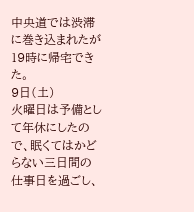中央道では渋滞に巻き込まれたが19時に帰宅できた。
9日(土)
火曜日は予備として年休にしたので、眠くてはかどらない三日間の仕事日を過ごし、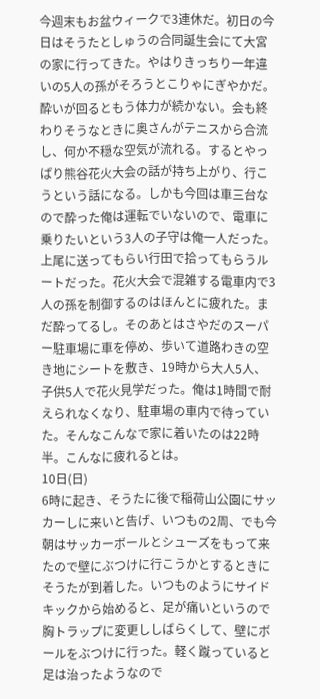今週末もお盆ウィークで3連休だ。初日の今日はそうたとしゅうの合同誕生会にて大宮の家に行ってきた。やはりきっちり一年違いの5人の孫がそろうとこりゃにぎやかだ。酔いが回るともう体力が続かない。会も終わりそうなときに奥さんがテニスから合流し、何か不穏な空気が流れる。するとやっぱり熊谷花火大会の話が持ち上がり、行こうという話になる。しかも今回は車三台なので酔った俺は運転でいないので、電車に乗りたいという3人の子守は俺一人だった。上尾に送ってもらい行田で拾ってもらうルートだった。花火大会で混雑する電車内で3人の孫を制御するのはほんとに疲れた。まだ酔ってるし。そのあとはさやだのスーパー駐車場に車を停め、歩いて道路わきの空き地にシートを敷き、19時から大人5人、子供5人で花火見学だった。俺は1時間で耐えられなくなり、駐車場の車内で待っていた。そんなこんなで家に着いたのは22時半。こんなに疲れるとは。
10日(日)
6時に起き、そうたに後で稲荷山公園にサッカーしに来いと告げ、いつもの2周、でも今朝はサッカーボールとシューズをもって来たので壁にぶつけに行こうかとするときにそうたが到着した。いつものようにサイドキックから始めると、足が痛いというので胸トラップに変更ししばらくして、壁にボールをぶつけに行った。軽く蹴っていると足は治ったようなので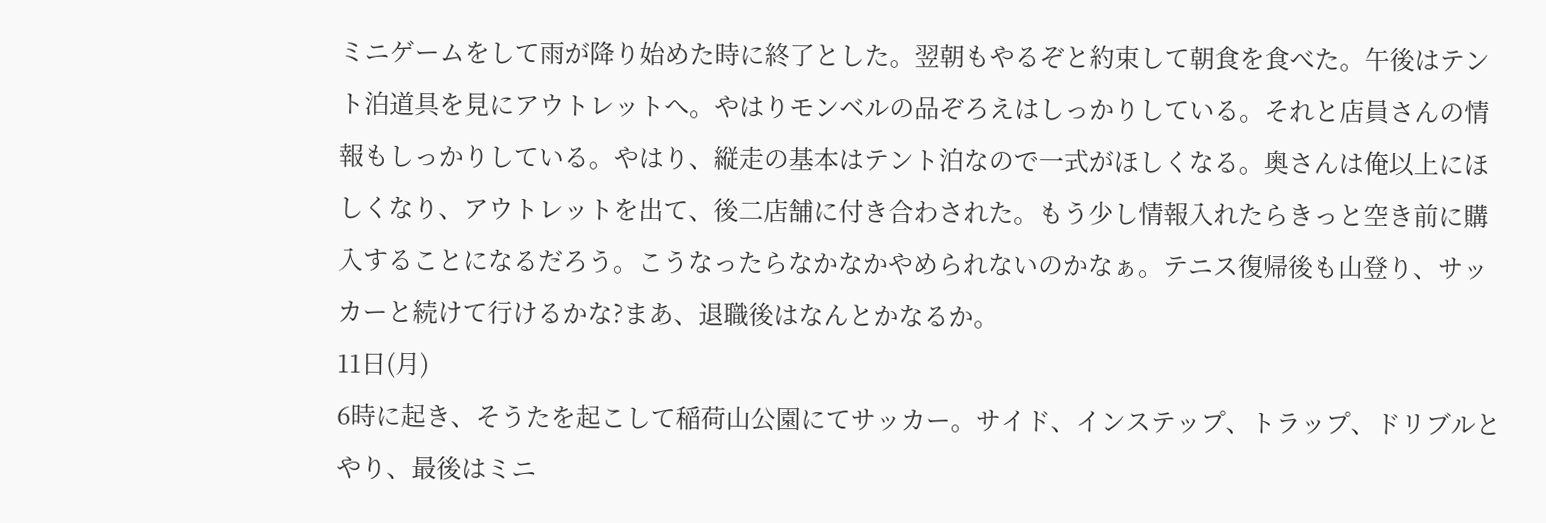ミニゲームをして雨が降り始めた時に終了とした。翌朝もやるぞと約束して朝食を食べた。午後はテント泊道具を見にアウトレットへ。やはりモンベルの品ぞろえはしっかりしている。それと店員さんの情報もしっかりしている。やはり、縦走の基本はテント泊なので一式がほしくなる。奥さんは俺以上にほしくなり、アウトレットを出て、後二店舗に付き合わされた。もう少し情報入れたらきっと空き前に購入することになるだろう。こうなったらなかなかやめられないのかなぁ。テニス復帰後も山登り、サッカーと続けて行けるかな?まあ、退職後はなんとかなるか。
11日(月)
6時に起き、そうたを起こして稲荷山公園にてサッカー。サイド、インステップ、トラップ、ドリブルとやり、最後はミニ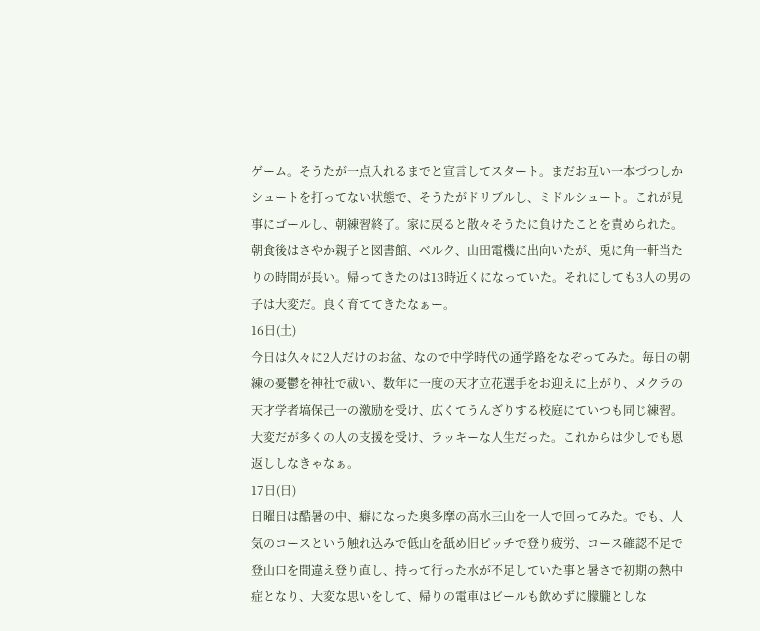ゲーム。そうたが一点入れるまでと宣言してスタート。まだお互い一本づつしかシュートを打ってない状態で、そうたがドリブルし、ミドルシュート。これが見事にゴールし、朝練習終了。家に戻ると散々そうたに負けたことを責められた。朝食後はさやか親子と図書館、ベルク、山田電機に出向いたが、兎に角一軒当たりの時間が長い。帰ってきたのは13時近くになっていた。それにしても3人の男の子は大変だ。良く育ててきたなぁー。
16日(土)
今日は久々に2人だけのお盆、なので中学時代の通学路をなぞってみた。毎日の朝練の憂鬱を神社で祓い、数年に一度の天才立花選手をお迎えに上がり、メクラの天才学者塙保己一の激励を受け、広くてうんざりする校庭にていつも同じ練習。大変だが多くの人の支援を受け、ラッキーな人生だった。これからは少しでも恩返ししなきゃなぁ。
17日(日)
日曜日は酷暑の中、癖になった奥多摩の高水三山を一人で回ってみた。でも、人気のコースという触れ込みで低山を舐め旧ピッチで登り疲労、コース確認不足で登山口を間違え登り直し、持って行った水が不足していた事と暑さで初期の熱中症となり、大変な思いをして、帰りの電車はビールも飲めずに朦朧としな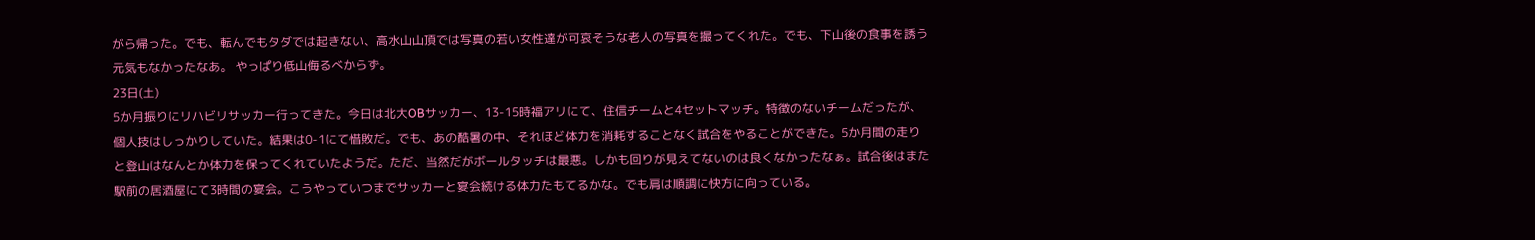がら帰った。でも、転んでもタダでは起きない、高水山山頂では写真の若い女性達が可哀そうな老人の写真を撮ってくれた。でも、下山後の食事を誘う元気もなかったなあ。 やっぱり低山侮るべからず。
23日(土)
5か月振りにリハビリサッカー行ってきた。今日は北大OBサッカー、13-15時福アリにて、住信チームと4セットマッチ。特徴のないチームだったが、個人技はしっかりしていた。結果は0-1にて惜敗だ。でも、あの酷暑の中、それほど体力を消耗することなく試合をやることができた。5か月間の走りと登山はなんとか体力を保ってくれていたようだ。ただ、当然だがボールタッチは最悪。しかも回りが見えてないのは良くなかったなぁ。試合後はまた駅前の居酒屋にて3時間の宴会。こうやっていつまでサッカーと宴会続ける体力たもてるかな。でも肩は順調に快方に向っている。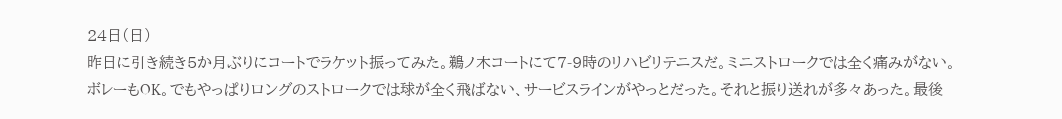24日(日)
昨日に引き続き5か月ぶりにコートでラケット振ってみた。鵜ノ木コートにて7-9時のリハビリテニスだ。ミニストロークでは全く痛みがない。ボレーもOK。でもやっぱりロングのストロークでは球が全く飛ばない、サービスラインがやっとだった。それと振り送れが多々あった。最後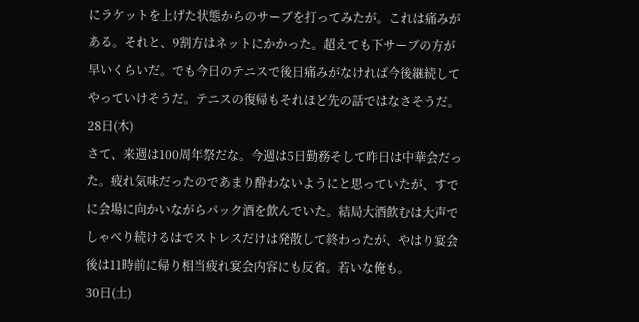にラケットを上げた状態からのサーブを打ってみたが。これは痛みがある。それと、9割方はネットにかかった。超えても下サーブの方が早いくらいだ。でも今日のテニスで後日痛みがなければ今後継続してやっていけそうだ。テニスの復帰もそれほど先の話ではなさそうだ。
28日(木)
さて、来週は100周年祭だな。今週は5日勤務そして昨日は中華会だった。疲れ気味だったのであまり酔わないようにと思っていたが、すでに会場に向かいながらパック酒を飲んでいた。結局大酒飲むは大声でしゃべり続けるはでストレスだけは発散して終わったが、やはり宴会後は11時前に帰り相当疲れ宴会内容にも反省。若いな俺も。
30日(土)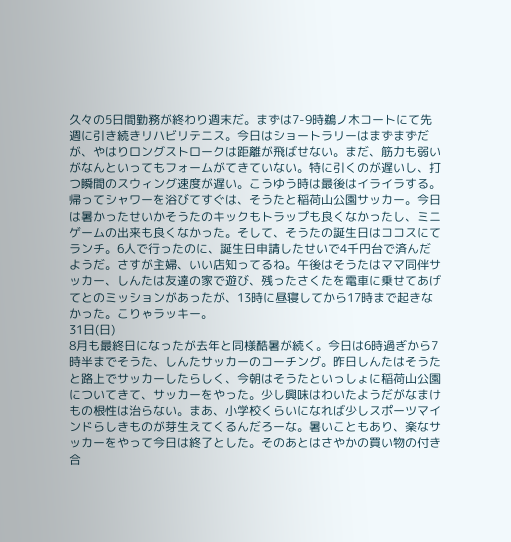久々の5日間勤務が終わり週末だ。まずは7-9時鵜ノ木コートにて先週に引き続きリハビリテニス。今日はショートラリーはまずまずだが、やはりロングストロークは距離が飛ばせない。まだ、筋力も弱いがなんといってもフォームがてきていない。特に引くのが遅いし、打つ瞬間のスウィング速度が遅い。こうゆう時は最後はイライラする。帰ってシャワーを浴びてすぐは、そうたと稲荷山公園サッカー。今日は暑かったせいかそうたのキックもトラップも良くなかったし、ミニゲームの出来も良くなかった。そして、そうたの誕生日はココスにてランチ。6人で行ったのに、誕生日申請したせいで4千円台で済んだようだ。さすが主婦、いい店知ってるね。午後はそうたはママ同伴サッカー、しんたは友達の家で遊び、残ったさくたを電車に乗せてあげてとのミッションがあったが、13時に昼寝してから17時まで起きなかった。こりゃラッキー。
31日(日)
8月も最終日になったが去年と同様酷暑が続く。今日は6時過ぎから7時半までそうた、しんたサッカーのコーチング。昨日しんたはそうたと路上でサッカーしたらしく、今朝はそうたといっしょに稲荷山公園についてきて、サッカーをやった。少し興味はわいたようだがなまけもの根性は治らない。まあ、小学校くらいになれば少しスポーツマインドらしきものが芽生えてくるんだろーな。暑いこともあり、楽なサッカーをやって今日は終了とした。そのあとはさやかの買い物の付き合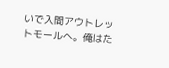いで入間アウトレットモールへ。俺はた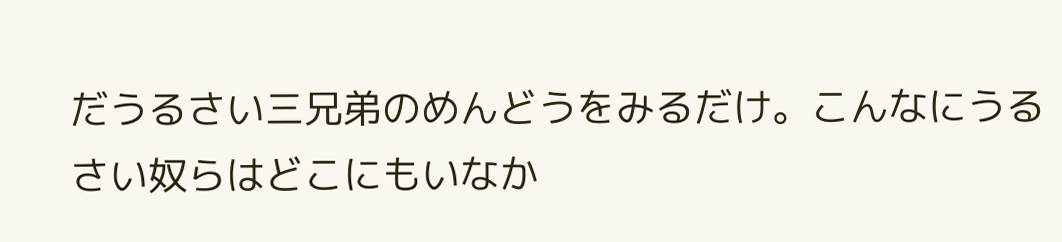だうるさい三兄弟のめんどうをみるだけ。こんなにうるさい奴らはどこにもいなか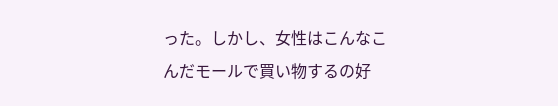った。しかし、女性はこんなこんだモールで買い物するの好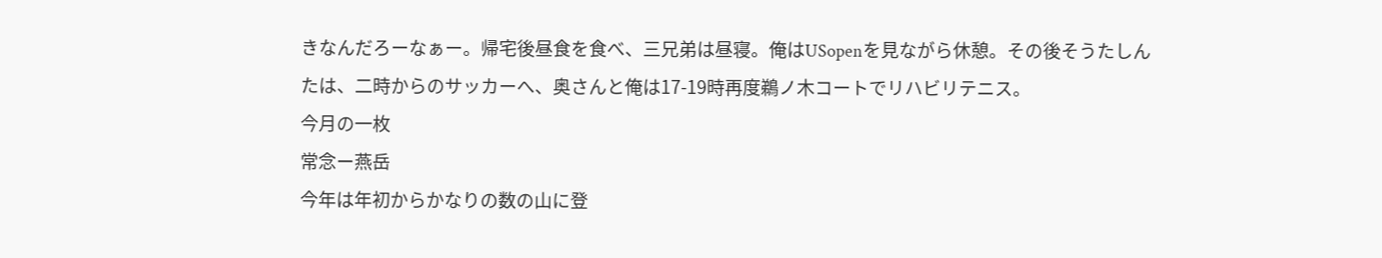きなんだろーなぁー。帰宅後昼食を食べ、三兄弟は昼寝。俺はUSopenを見ながら休憩。その後そうたしんたは、二時からのサッカーへ、奥さんと俺は17-19時再度鵜ノ木コートでリハビリテニス。
今月の一枚
常念ー燕岳
今年は年初からかなりの数の山に登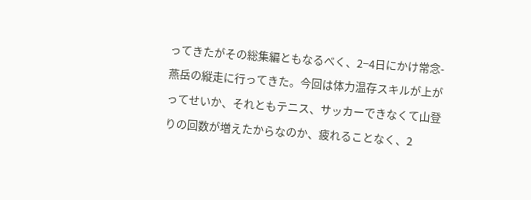ってきたがその総集編ともなるべく、2−4日にかけ常念-燕岳の縦走に行ってきた。今回は体力温存スキルが上がってせいか、それともテニス、サッカーできなくて山登りの回数が増えたからなのか、疲れることなく、2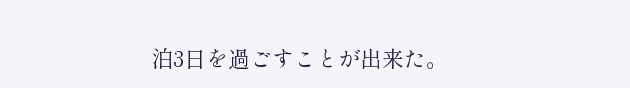泊3日を過ごすことが出来た。